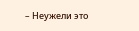– Неужели это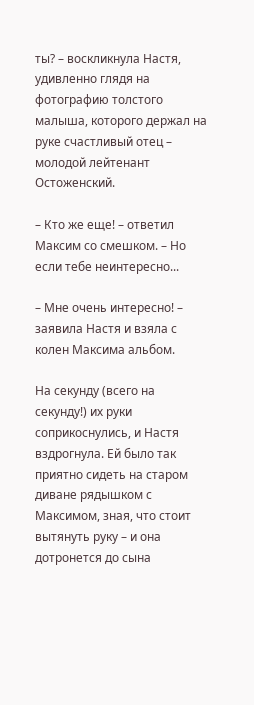ты? – воскликнула Настя, удивленно глядя на фотографию толстого малыша, которого держал на руке счастливый отец – молодой лейтенант Остоженский.

– Кто же еще! – ответил Максим со смешком. – Но если тебе неинтересно...

– Мне очень интересно! – заявила Настя и взяла с колен Максима альбом.

На секунду (всего на секунду!) их руки соприкоснулись, и Настя вздрогнула. Ей было так приятно сидеть на старом диване рядышком с Максимом, зная, что стоит вытянуть руку – и она дотронется до сына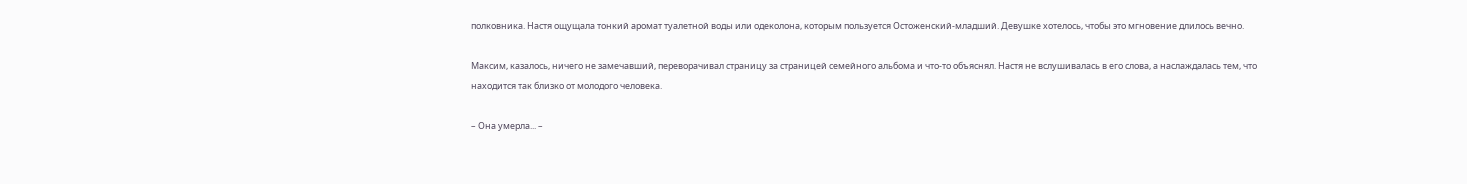полковника. Настя ощущала тонкий аромат туалетной воды или одеколона, которым пользуется Остоженский-младший. Девушке хотелось, чтобы это мгновение длилось вечно.

Максим, казалось, ничего не замечавший, переворачивал страницу за страницей семейного альбома и что-то объяснял. Настя не вслушивалась в его слова, а наслаждалась тем, что находится так близко от молодого человека.

– Она умерла... –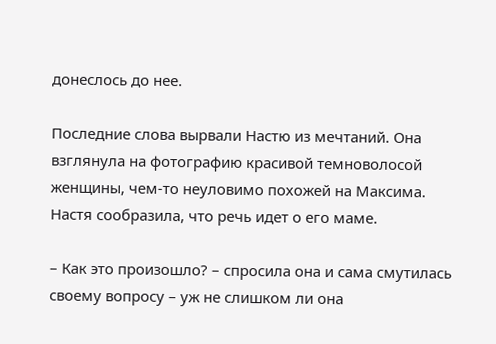донеслось до нее.

Последние слова вырвали Настю из мечтаний. Она взглянула на фотографию красивой темноволосой женщины, чем-то неуловимо похожей на Максима. Настя сообразила, что речь идет о его маме.

– Как это произошло? – спросила она и сама смутилась своему вопросу – уж не слишком ли она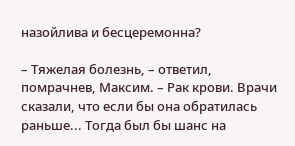назойлива и бесцеремонна?

– Тяжелая болезнь, – ответил, помрачнев, Максим. – Рак крови. Врачи сказали, что если бы она обратилась раньше... Тогда был бы шанс на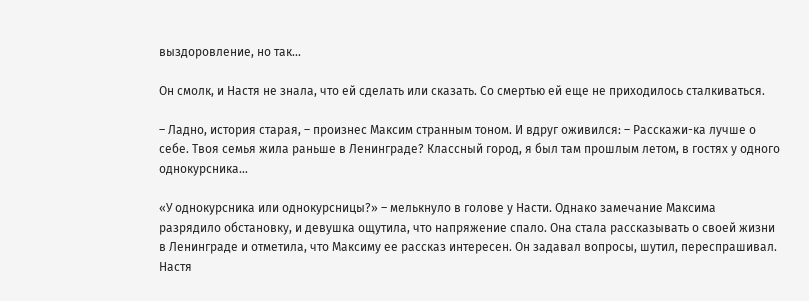выздоровление, но так...

Он смолк, и Настя не знала, что ей сделать или сказать. Со смертью ей еще не приходилось сталкиваться.

– Ладно, история старая, – произнес Максим странным тоном. И вдруг оживился: – Расскажи-ка лучше о себе. Твоя семья жила раньше в Ленинграде? Классный город, я был там прошлым летом, в гостях у одного однокурсника...

«У однокурсника или однокурсницы?» – мелькнуло в голове у Насти. Однако замечание Максима разрядило обстановку, и девушка ощутила, что напряжение спало. Она стала рассказывать о своей жизни в Ленинграде и отметила, что Максиму ее рассказ интересен. Он задавал вопросы, шутил, переспрашивал. Настя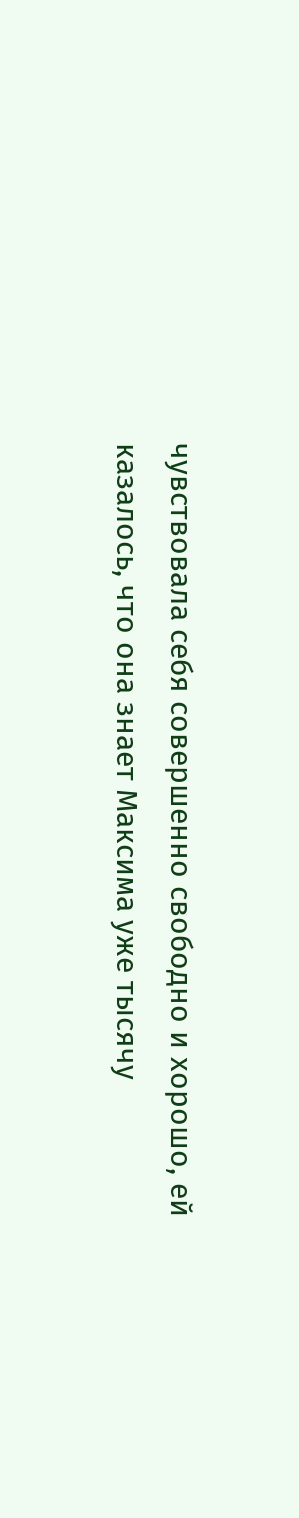чувствовала себя совершенно свободно и хорошо, ей казалось, что она знает Максима уже тысячу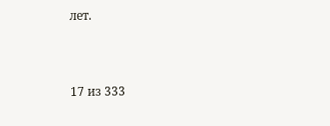лет.



17 из 333